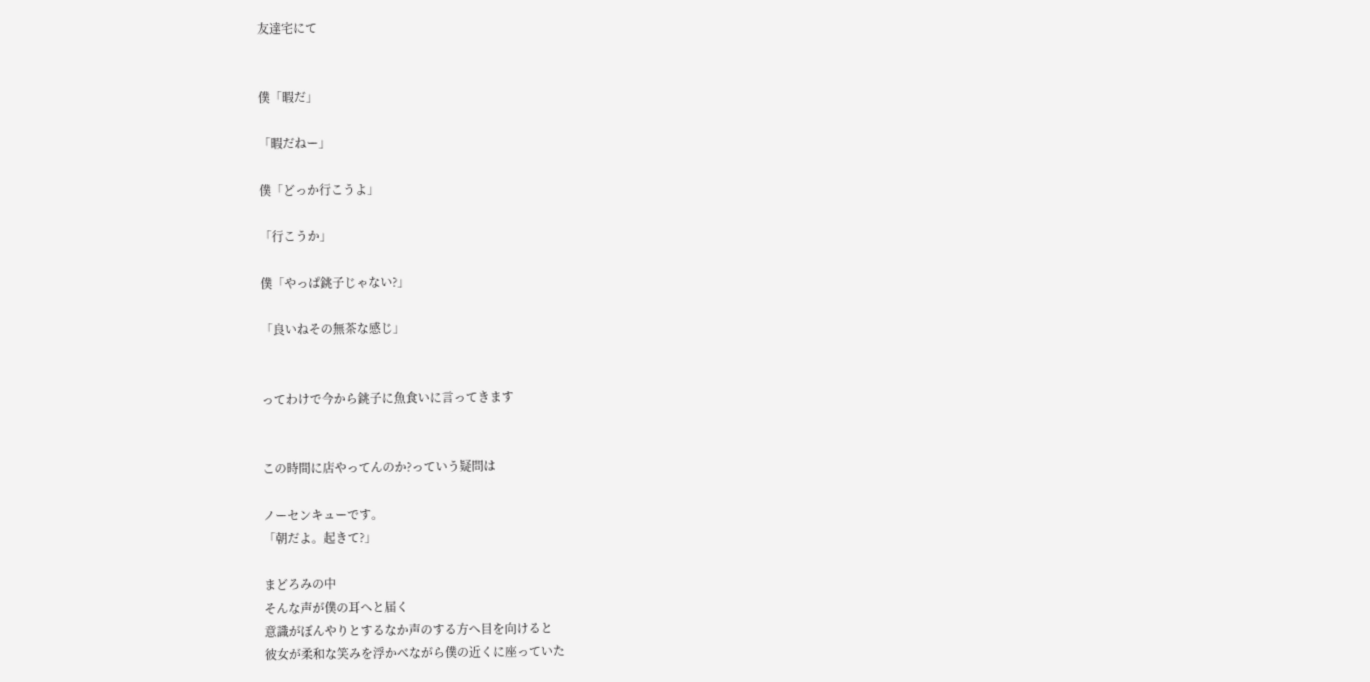友達宅にて


僕「暇だ」

「暇だねー」

僕「どっか行こうよ」

「行こうか」

僕「やっぱ銚子じゃない?」

「良いねその無茶な感じ」


ってわけで今から銚子に魚食いに言ってきます


この時間に店やってんのか?っていう疑問は

ノーセンキューです。
「朝だよ。起きて?」

まどろみの中
そんな声が僕の耳へと届く
意識がぼんやりとするなか声のする方へ目を向けると
彼女が柔和な笑みを浮かべながら僕の近くに座っていた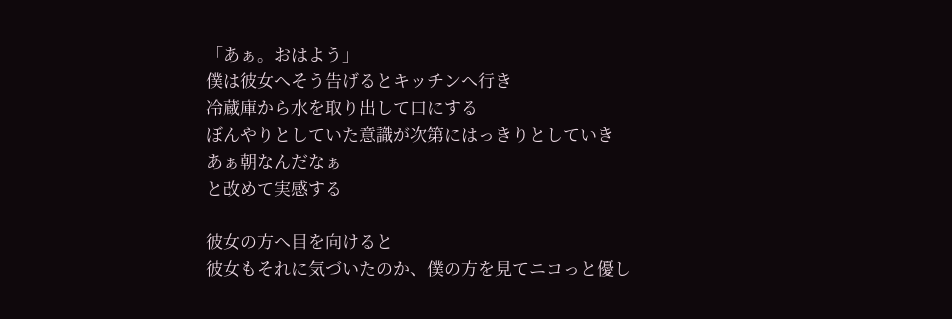「あぁ。おはよう」
僕は彼女へそう告げるとキッチンへ行き
冷蔵庫から水を取り出して口にする
ぼんやりとしていた意識が次第にはっきりとしていき
あぁ朝なんだなぁ
と改めて実感する

彼女の方へ目を向けると
彼女もそれに気づいたのか、僕の方を見てニコっと優し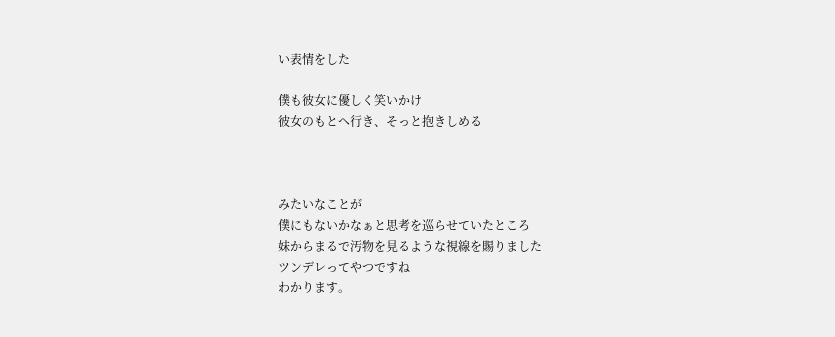い表情をした

僕も彼女に優しく笑いかけ
彼女のもとへ行き、そっと抱きしめる



みたいなことが
僕にもないかなぁと思考を巡らせていたところ
妹からまるで汚物を見るような視線を賜りました
ツンデレってやつですね
わかります。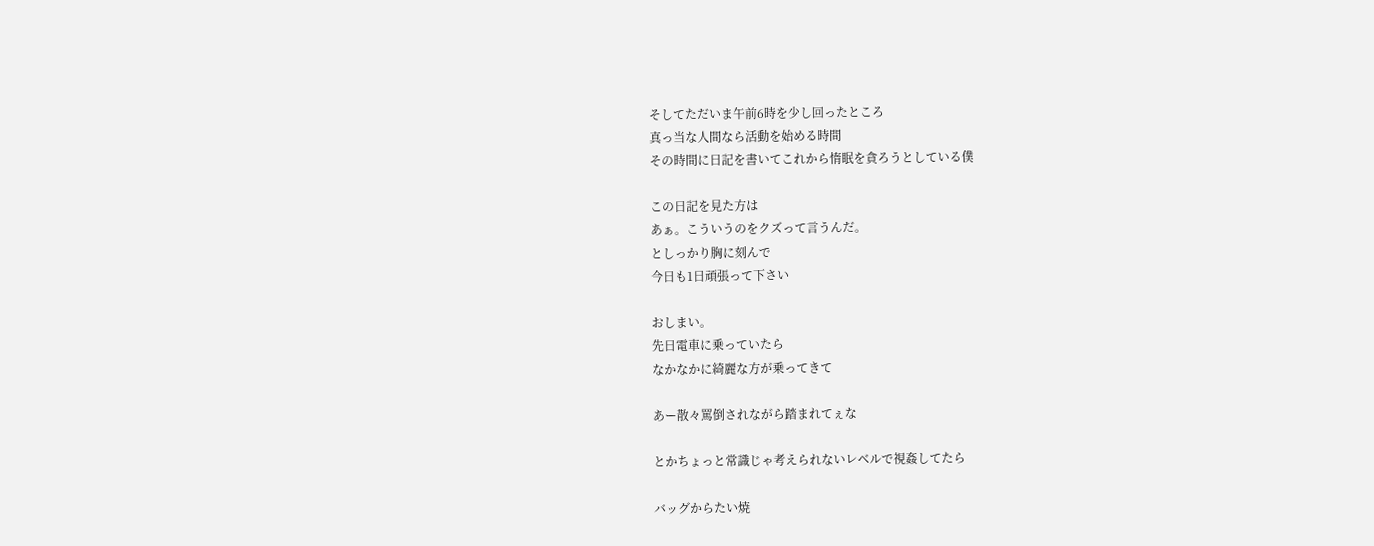そしてただいま午前6時を少し回ったところ
真っ当な人間なら活動を始める時間
その時間に日記を書いてこれから惰眠を貪ろうとしている僕

この日記を見た方は
あぁ。こういうのをクズって言うんだ。
としっかり胸に刻んで
今日も1日頑張って下さい

おしまい。
先日電車に乗っていたら
なかなかに綺麗な方が乗ってきて

あー散々罵倒されながら踏まれてぇな

とかちょっと常識じゃ考えられないレベルで視姦してたら

バッグからたい焼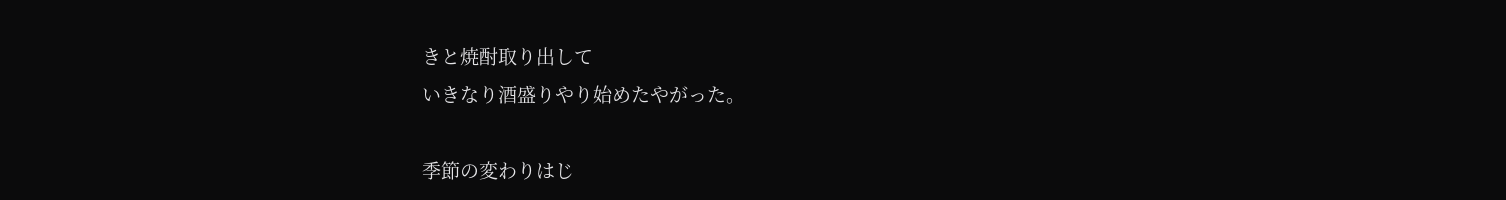きと焼酎取り出して
いきなり酒盛りやり始めたやがった。

季節の変わりはじ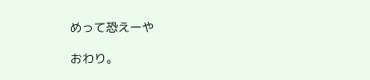めって恐えーや

おわり。